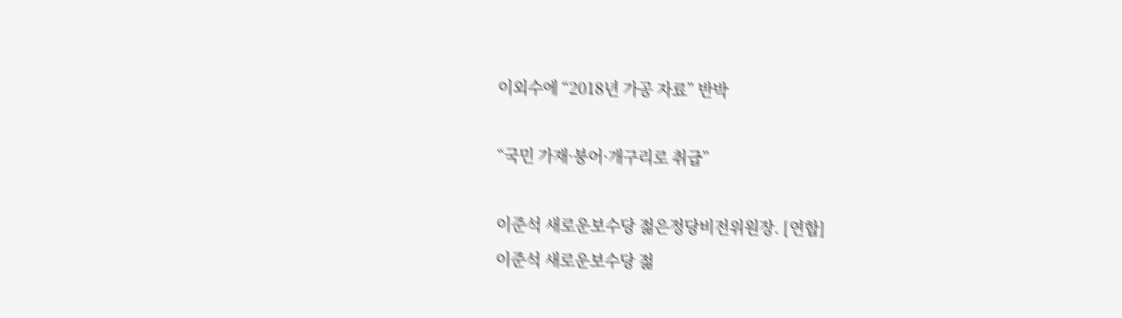이외수에 “2018년 가공 자료” 반박

“국민 가재·붕어·개구리로 취급”

이준석 새로운보수당 젊은정당비전위원장. [연합]
이준석 새로운보수당 젊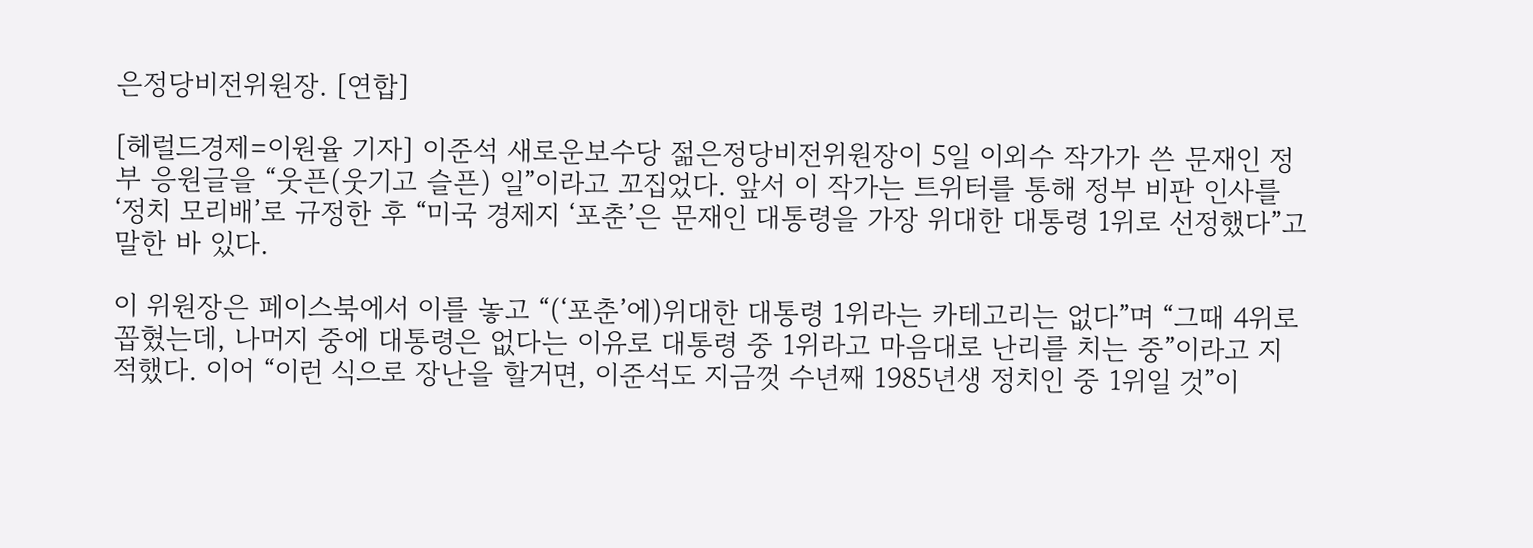은정당비전위원장. [연합]

[헤럴드경제=이원율 기자] 이준석 새로운보수당 젊은정당비전위원장이 5일 이외수 작가가 쓴 문재인 정부 응원글을 “웃픈(웃기고 슬픈) 일”이라고 꼬집었다. 앞서 이 작가는 트위터를 통해 정부 비판 인사를 ‘정치 모리배’로 규정한 후 “미국 경제지 ‘포춘’은 문재인 대통령을 가장 위대한 대통령 1위로 선정했다”고 말한 바 있다.

이 위원장은 페이스북에서 이를 놓고 “(‘포춘’에)위대한 대통령 1위라는 카테고리는 없다”며 “그때 4위로 꼽혔는데, 나머지 중에 대통령은 없다는 이유로 대통령 중 1위라고 마음대로 난리를 치는 중”이라고 지적했다. 이어 “이런 식으로 장난을 할거면, 이준석도 지금껏 수년째 1985년생 정치인 중 1위일 것”이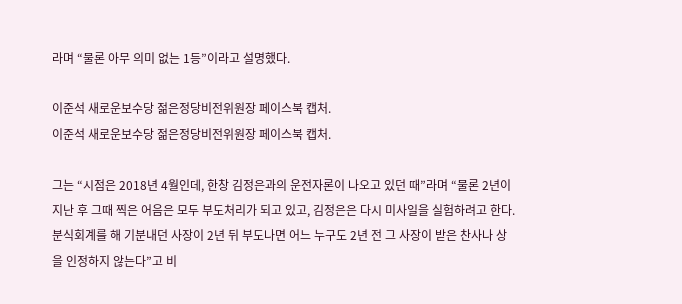라며 “물론 아무 의미 없는 1등”이라고 설명했다.

이준석 새로운보수당 젊은정당비전위원장 페이스북 캡처.
이준석 새로운보수당 젊은정당비전위원장 페이스북 캡처.

그는 “시점은 2018년 4월인데, 한창 김정은과의 운전자론이 나오고 있던 때”라며 “물론 2년이 지난 후 그때 찍은 어음은 모두 부도처리가 되고 있고, 김정은은 다시 미사일을 실험하려고 한다. 분식회계를 해 기분내던 사장이 2년 뒤 부도나면 어느 누구도 2년 전 그 사장이 받은 찬사나 상을 인정하지 않는다”고 비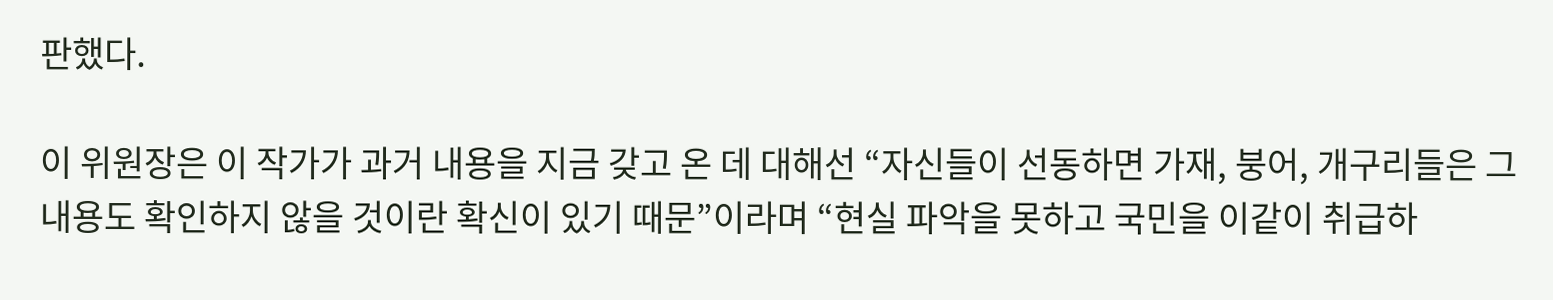판했다.

이 위원장은 이 작가가 과거 내용을 지금 갖고 온 데 대해선 “자신들이 선동하면 가재, 붕어, 개구리들은 그 내용도 확인하지 않을 것이란 확신이 있기 때문”이라며 “현실 파악을 못하고 국민을 이같이 취급하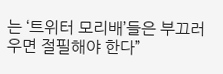는 ‘트위터 모리배’들은 부끄러우면 절필해야 한다”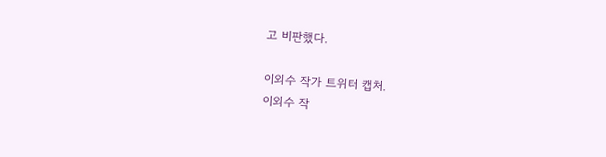고 비판했다.

이외수 작가 트위터 캡처.
이외수 작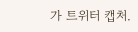가 트위터 캡처.